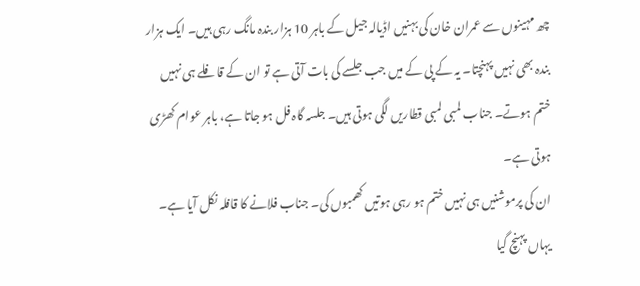چھ مہینوں سے عمران خان کی بہنیں اڈیالہ جیل کے باہر 10 ہزار بندہ مانگ رہی ہیں۔ ایک ہزار بندہ بھی نہیں پہنچتا۔ یہ کے پی کے میں جب جلسے کی بات آتی ہے تو ان کے قافلے ہی نہیں ختم ہوتے۔ جناب لمبی لمبی قطاریں لگی ہوتی ہیں۔ جلسہ گاہ فل ہو جاتا ہے، باہر عوام کھڑی ہوتی ہے۔
ان کی پرموشنیں ہی نہیں ختم ہو رہی ہوتیں کھمبوں کی۔ جناب فلانے کا قافلہ نکل آیا ہے۔ یہاں پہنچ گیا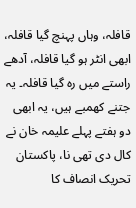قافلہ، وہاں پہنچ گیا قافلہ، ابھی انٹر ہو گیا قافلہ، آدھے راستے میں رہ گیا قافلہ۔ یہ جتنے کھمبے ہیں، یہ ابھی دو ہفتے پہلے علیمہ خان نے کال دی تھی نا، پاکستان تحریک انصاف کا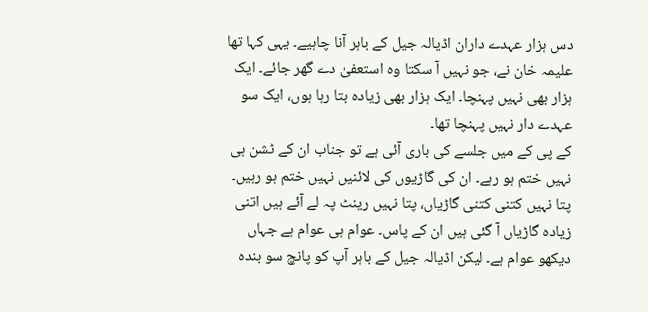دس ہزار عہدے داران اڈیالہ جیل کے باہر آنا چاہیے۔ یہی کہا تھا علیمہ خان نے، جو نہیں آ سکتا وہ استعفیٰ دے گھر جائے۔ ایک ہزار بھی نہیں پہنچا۔ ایک ہزار بھی زیادہ بتا رہا ہوں، ایک سو عہدے دار نہیں پہنچا تھا۔
کے پی کے میں جلسے کی باری آئی ہے تو جناب ان کے ٹشن ہی نہیں ختم ہو رہے۔ ان کی گاڑیوں کی لائنیں نہیں ختم ہو رہیں۔ پتا نہیں کتنی کتنی گاڑیاں، پتا نہیں رینٹ پہ لے آئے ہیں اتنی زیادہ گاڑیاں آ گئی ہیں ان کے پاس۔ عوام ہی عوام ہے جہاں دیکھو عوام ہے۔ لیکن اڈیالہ جیل کے باہر آپ کو پانچ سو بندہ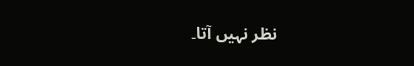نظر نہیں آتا۔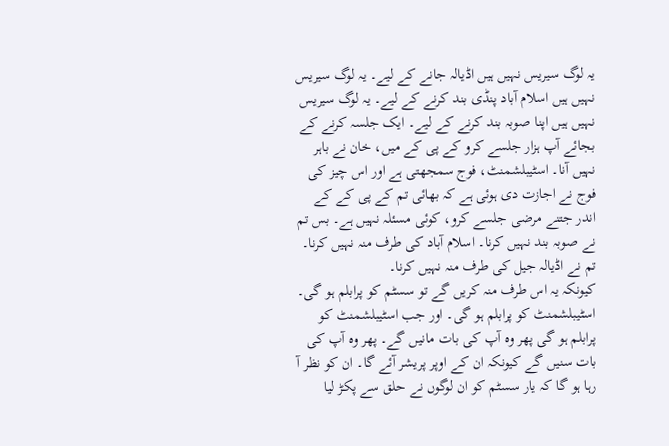یہ لوگ سیریس نہیں ہیں اڈیالہ جانے کے لیے۔ یہ لوگ سیریس نہیں ہیں اسلام آباد پنڈی بند کرنے کے لیے۔ یہ لوگ سیریس نہیں ہیں اپنا صوبہ بند کرنے کے لیے۔ ایک جلسہ کرنے کے بجائے آپ ہزار جلسے کرو کے پی کے میں، خان نے باہر نہیں آنا۔ اسٹیبلشمنٹ، فوج سمجھتی ہے اور اس چیز کی فوج نے اجازت دی ہوئی ہے کہ بھائی تم کے پی کے کے اندر جتنے مرضی جلسے کرو، کوئی مسئلہ نہیں ہے۔ بس تم نے صوبہ بند نہیں کرنا۔ اسلام آباد کی طرف منہ نہیں کرنا۔ تم نے اڈیالہ جیل کی طرف منہ نہیں کرنا۔
کیونکہ یہ اس طرف منہ کریں گے تو سسٹم کو پرابلم ہو گی۔ اسٹیبلشمنٹ کو پرابلم ہو گی۔ اور جب اسٹیبلشمنٹ کو پرابلم ہو گی پھر وہ آپ کی بات مانیں گے۔ پھر وہ آپ کی بات سنیں گے کیونکہ ان کے اوپر پریشر آئے گا۔ ان کو نظر آ رہا ہو گا کہ یار سسٹم کو ان لوگوں نے حلق سے پکڑ لیا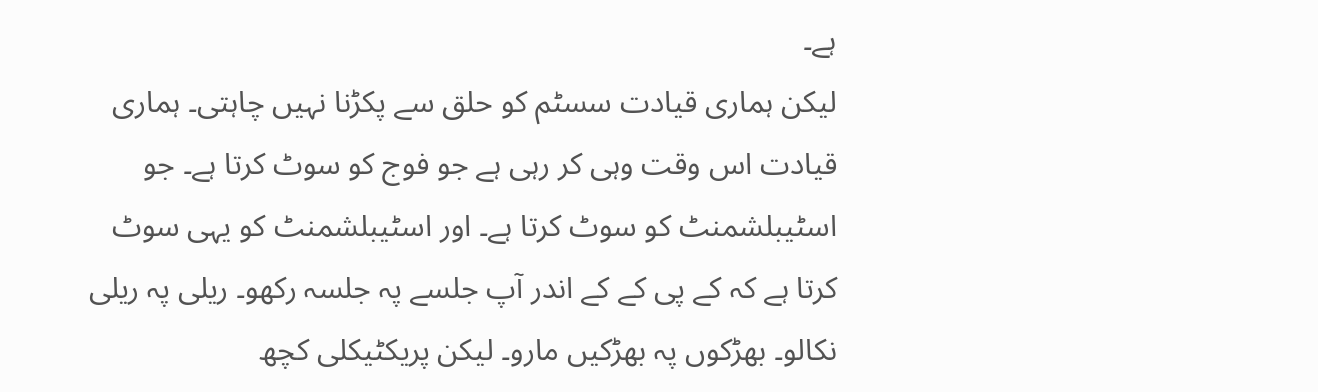ہے۔
لیکن ہماری قیادت سسٹم کو حلق سے پکڑنا نہیں چاہتی۔ ہماری قیادت اس وقت وہی کر رہی ہے جو فوج کو سوٹ کرتا ہے۔ جو اسٹیبلشمنٹ کو سوٹ کرتا ہے۔ اور اسٹیبلشمنٹ کو یہی سوٹ کرتا ہے کہ کے پی کے کے اندر آپ جلسے پہ جلسہ رکھو۔ ریلی پہ ریلی نکالو۔ بھڑکوں پہ بھڑکیں مارو۔ لیکن پریکٹیکلی کچھ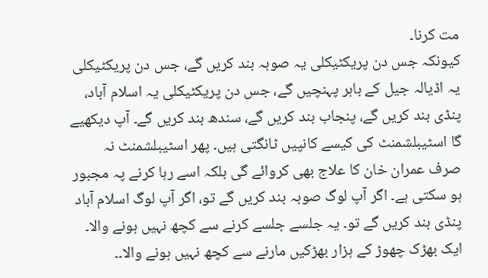مت کرنا۔
کیونکہ جس دن پریکٹیکلی یہ صوبہ بند کریں گے، جس دن پریکٹیکلی یہ اڈیالہ جیل کے باہر پہنچیں گے، جس دن پریکٹیکلی یہ اسلام آباد، پنڈی بند کریں گے، پنجاب بند کریں گے، سندھ بند کریں گے۔ آپ دیکھیے گا اسٹیبلشمنٹ کی کیسے کانپیں ٹانگتی ہیں۔ پھر اسٹیبلشمنٹ نہ صرف عمران خان کا علاج بھی کروائے گی بلکہ اسے رہا کرنے پہ مجبور ہو سکتی ہے۔ اگر آپ لوگ صوبہ بند کریں گے تو، اگر آپ لوگ اسلام آباد پنڈی بند کریں گے تو۔ یہ جلسے جلسے کرنے سے کچھ نہیں ہونے والا۔ ایک بھڑک چھوڑ کے ہزار بھڑکیں مارنے سے کچھ نہیں ہونے والا۔۔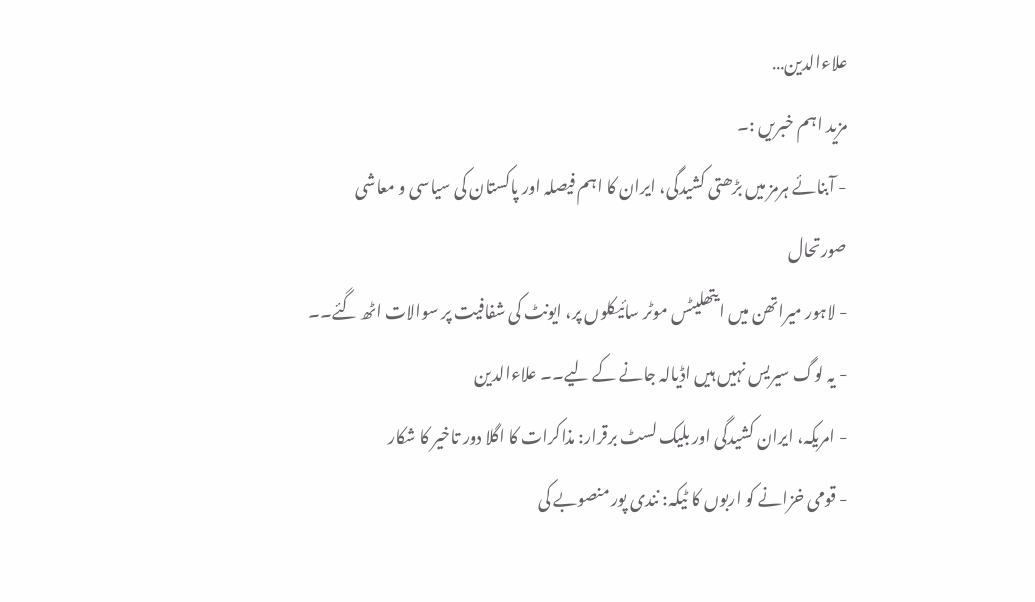علاءالدین…
مزید اہم خبریں :۔
- آبنائے ہرمز میں بڑھتی کشیدگی، ایران کا اہم فیصلہ اور پاکستان کی سیاسی و معاشی صورتحال
- لاہور میراتھن میں ایتھلیٹس موٹر سائیکلوں پر، ایونٹ کی شفافیت پر سوالات اٹھ گئے۔۔
- یہ لوگ سیریس نہیں ہیں اڈیالہ جانے کے لیے۔۔ علاءالدین
- امریکہ، ایران کشیدگی اور بلیک لسٹ برقرار: مذاکرات کا اگلا دور تاخیر کا شکار
- قومی خزانے کو اربوں کا ٹیکہ: نندی پور منصوبے کی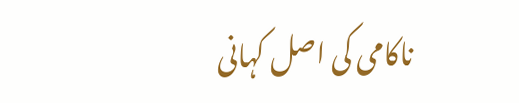ناکامی کی اصل کہانی